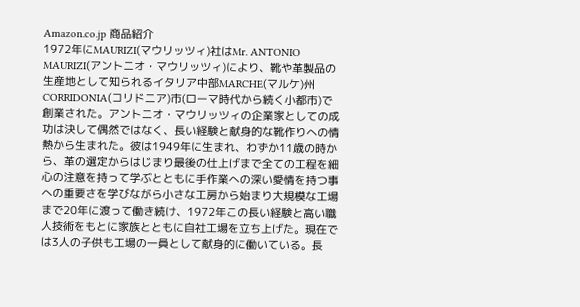Amazon.co.jp 商品紹介
1972年にMAURIZI(マウリッツィ)社はMr. ANTONIO MAURIZI(アントニオ・マウリッツィ)により、靴や革製品の生産地として知られるイタリア中部MARCHE(マルケ)州CORRIDONIA(コリドニア)市(ローマ時代から続く小都市)で創業された。アントニオ・マウリッツィの企業家としての成功は決して偶然ではなく、長い経験と献身的な靴作りへの情熱から生まれた。彼は1949年に生まれ、わずか11歳の時から、革の選定からはじまり最後の仕上げまで全ての工程を細心の注意を持って学ぶとともに手作業への深い愛情を持つ事への重要さを学びながら小さな工房から始まり大規模な工場まで20年に渡って働き続け、1972年この長い経験と高い職人技術をもとに家族とともに自社工場を立ち上げた。現在では3人の子供も工場の一員として献身的に働いている。長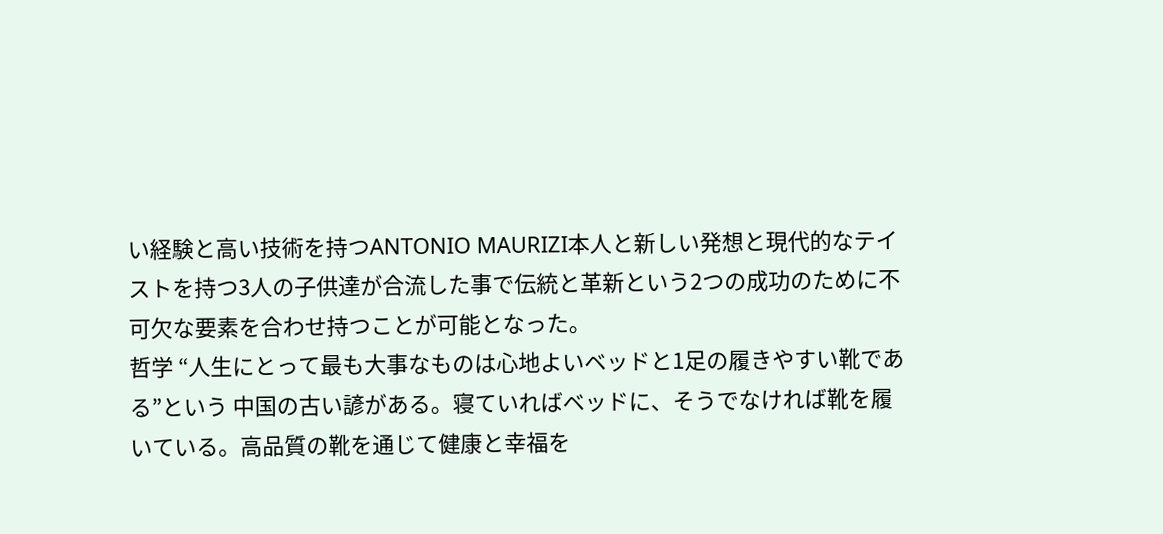い経験と高い技術を持つANTONIO MAURIZI本人と新しい発想と現代的なテイストを持つ3人の子供達が合流した事で伝統と革新という2つの成功のために不可欠な要素を合わせ持つことが可能となった。
哲学 “人生にとって最も大事なものは心地よいベッドと1足の履きやすい靴である”という 中国の古い諺がある。寝ていればベッドに、そうでなければ靴を履いている。高品質の靴を通じて健康と幸福を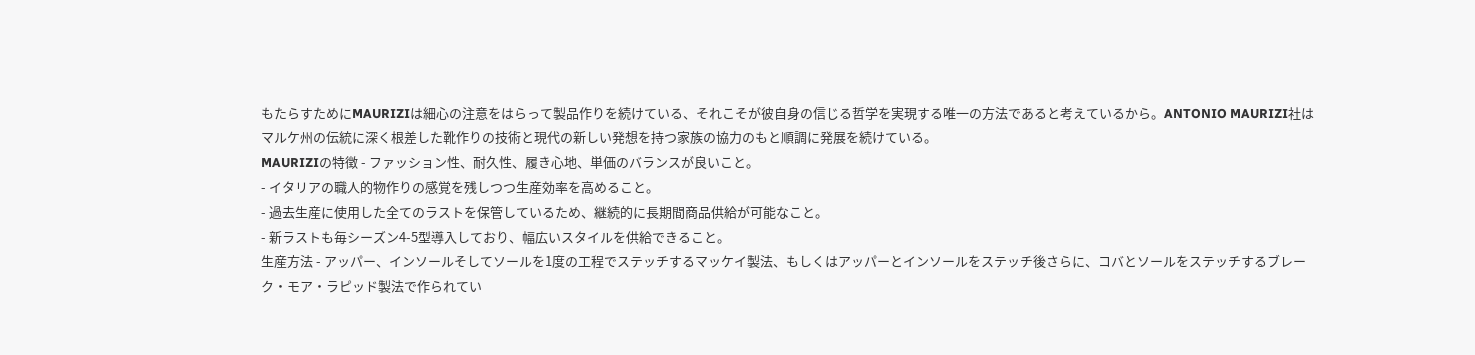もたらすためにMAURIZIは細心の注意をはらって製品作りを続けている、それこそが彼自身の信じる哲学を実現する唯一の方法であると考えているから。ANTONIO MAURIZI社はマルケ州の伝統に深く根差した靴作りの技術と現代の新しい発想を持つ家族の協力のもと順調に発展を続けている。
MAURIZIの特徴 - ファッション性、耐久性、履き心地、単価のバランスが良いこと。
- イタリアの職人的物作りの感覚を残しつつ生産効率を高めること。
- 過去生産に使用した全てのラストを保管しているため、継続的に長期間商品供給が可能なこと。
- 新ラストも毎シーズン4-5型導入しており、幅広いスタイルを供給できること。
生産方法 - アッパー、インソールそしてソールを1度の工程でステッチするマッケイ製法、もしくはアッパーとインソールをステッチ後さらに、コバとソールをステッチするブレーク・モア・ラピッド製法で作られてい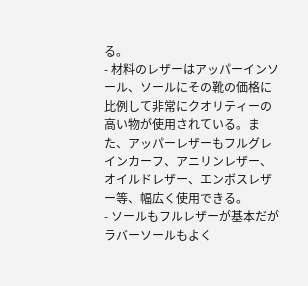る。
- 材料のレザーはアッパーインソール、ソールにその靴の価格に比例して非常にクオリティーの高い物が使用されている。また、アッパーレザーもフルグレインカーフ、アニリンレザー、オイルドレザー、エンボスレザー等、幅広く使用できる。
- ソールもフルレザーが基本だがラバーソールもよく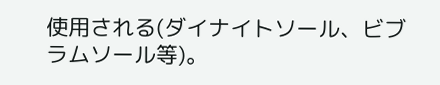使用される(ダイナイトソール、ビブラムソール等)。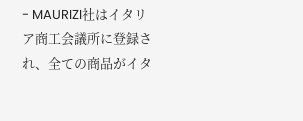- MAURIZI社はイタリア商工会議所に登録され、全ての商品がイタ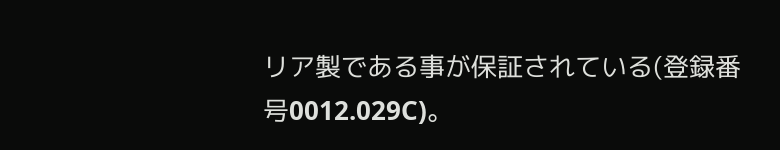リア製である事が保証されている(登録番号0012.029C)。